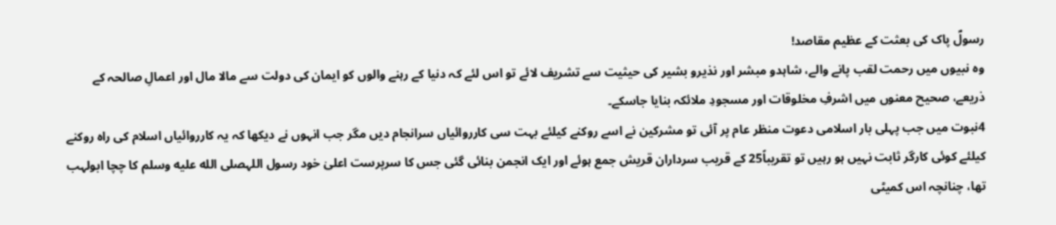رسولؐ پاک کی بعثت کے عظیم مقاصد!
وہ نبیوں میں رحمت لقب پانے والے، شاہدو مبشر اور نذیرو بشیر کی حیثیت سے تشریف لائے تو اس لئے کہ دنیا کے رہنے والوں کو ایمان کی دولت سے مالا مال اور اعمالِ صالحہ کے ذریعے، صحیح معنوں میں اشرفِ مخلوقات اور مسجودِ ملائکہ بنایا جاسکے۔
4نبوت میں جب پہلی بار اسلامی دعوت منظر عام پر آئی تو مشرکین نے اسے روکنے کیلئے بہت سی کارروائیاں سرانجام دیں مگر جب انہوں نے دیکھا کہ یہ کارروائیاں اسلام کی راہ روکنے کیلئے کوئی کارگر ثابت نہیں ہو رہیں تو تقریباً25 کے قریب سرداران قریش جمع ہوئے اور ایک انجمن بنائی گئی جس کا سرپرست اعلیٰ خود رسول اللہصلى الله عليه وسلم کا چچا ابولہب تھا، چنانچہ اس کمیٹی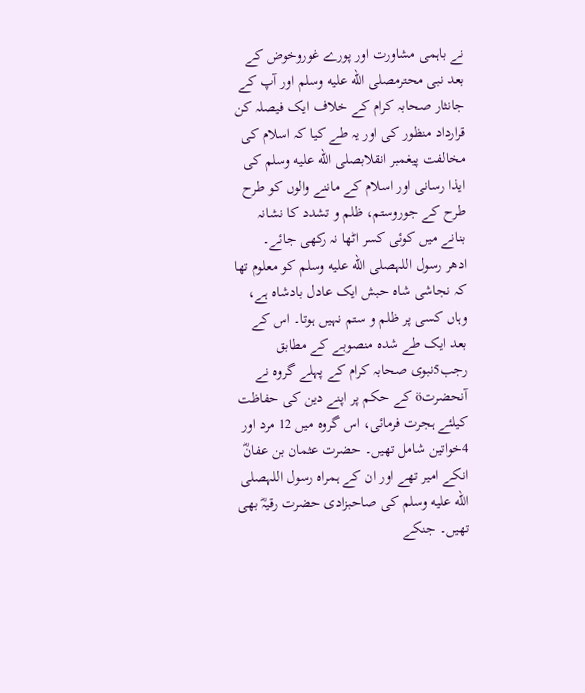نے باہمی مشاورت اور پورے غوروخوض کے بعد نبی محترمصلى الله عليه وسلم اور آپ کے جانثار صحابہ کرام کے خلاف ایک فیصلہ کن قرارداد منظور کی اور یہ طے کیا کہ اسلام کی مخالفت پیغمبر انقلابصلى الله عليه وسلم کی ایذا رسانی اور اسلام کے ماننے والوں کو طرح طرح کے جوروستم، ظلم و تشدد کا نشانہ بنانے میں کوئی کسر اٹھا نہ رکھی جائے۔
ادھر رسول اللہصلى الله عليه وسلم کو معلوم تھا کہ نجاشی شاہ حبش ایک عادل بادشاہ ہے، وہاں کسی پر ظلم و ستم نہیں ہوتا۔ اس کے بعد ایک طے شدہ منصوبے کے مطابق رجب5نبوی صحابہ کرام کے پہلے گروہ نے آنحضرتö کے حکم پر اپنے دین کی حفاظت کیلئے ہجرت فرمائی، اس گروہ میں 12 مرد اور 4خواتین شامل تھیں۔ حضرت عثمان بن عفانؓ انکے امیر تھے اور ان کے ہمراہ رسول اللہصلى الله عليه وسلم کی صاحبزادی حضرت رقیہؓ بھی تھیں۔ جنکے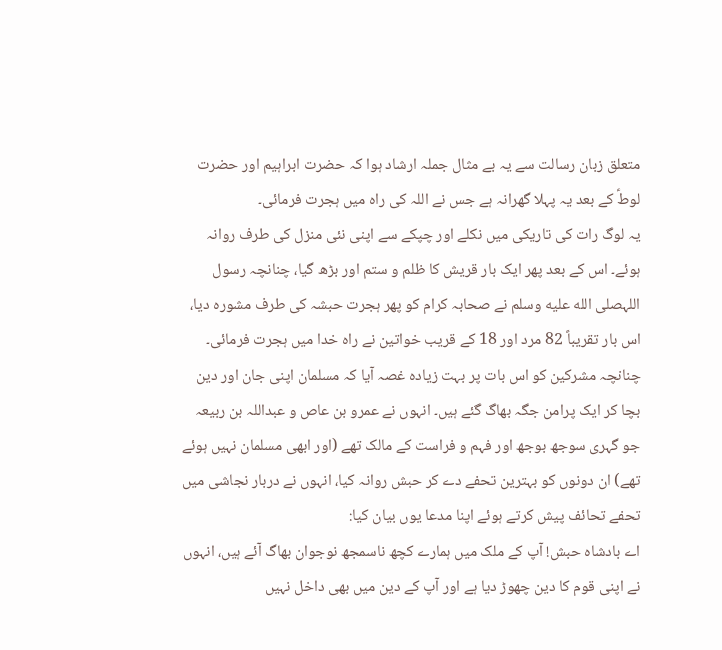متعلق زبان رسالت سے یہ بے مثال جملہ ارشاد ہوا کہ حضرت ابراہیم اور حضرت لوطؑ کے بعد یہ پہلا گھرانہ ہے جس نے اللہ کی راہ میں ہجرت فرمائی۔
یہ لوگ رات کی تاریکی میں نکلے اور چپکے سے اپنی نئی منزل کی طرف روانہ ہوئے۔ اس کے بعد پھر ایک بار قریش کا ظلم و ستم اور بڑھ گیا، چنانچہ رسول اللہصلى الله عليه وسلم نے صحابہ کرام کو پھر ہجرت حبشہ کی طرف مشورہ دیا، اس بار تقریباً 82 مرد اور 18 کے قریب خواتین نے راہ خدا میں ہجرت فرمائی۔ چنانچہ مشرکین کو اس بات پر بہت زیادہ غصہ آیا کہ مسلمان اپنی جان اور دین بچا کر ایک پرامن جگہ بھاگ گئے ہیں۔ انہوں نے عمرو بن عاص و عبداللہ بن ربیعہ جو گہری سوجھ بوجھ اور فہم و فراست کے مالک تھے (اور ابھی مسلمان نہیں ہوئے تھے) ان دونوں کو بہترین تحفے دے کر حبش روانہ کیا، انہوں نے دربار نجاشی میں تحفے تحائف پیش کرتے ہوئے اپنا مدعا یوں بیان کیا:
اے بادشاہ حبش! آپ کے ملک میں ہمارے کچھ ناسمجھ نوجوان بھاگ آئے ہیں، انہوں نے اپنی قوم کا دین چھوڑ دیا ہے اور آپ کے دین میں بھی داخل نہیں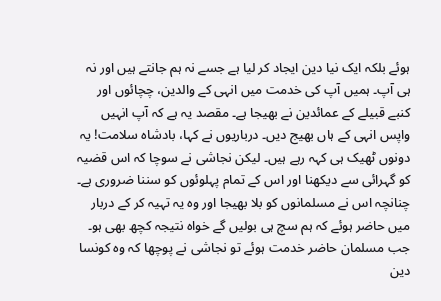ہوئے بلکہ ایک نیا دین ایجاد کر لیا ہے جسے نہ ہم جانتے ہیں اور نہ ہی آپ۔ ہمیں آپ کی خدمت میں انہی کے والدین، چچائوں اور کنبے قبیلے کے عمائدین نے بھیجا ہے۔ مقصد یہ ہے کہ آپ انہیں واپس انہی کے ہاں بھیج دیں۔ درباریوں نے کہا، بادشاہ سلامت! یہ دونوں ٹھیک ہی کہہ رہے ہیں۔ لیکن نجاشی نے سوچا کہ اس قضیہ کو گہرائی سے دیکھنا اور اس کے تمام پہلوئوں کو سننا ضروری ہے۔ چنانچہ اس نے مسلمانوں کو بلا بھیجا اور وہ یہ تہیہ کر کے دربار میں حاضر ہوئے کہ ہم سچ ہی بولیں گے خواہ نتیجہ کچھ بھی ہو۔
جب مسلمان حاضر خدمت ہوئے تو نجاشی نے پوچھا کہ وہ کونسا دین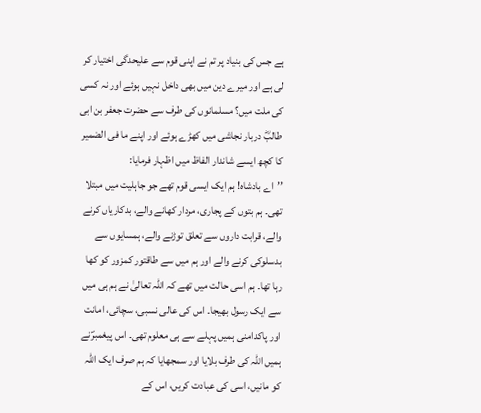ہے جس کی بنیاد پر تم نے اپنی قوم سے علیحدگی اختیار کر لی ہے اور میرے دین میں بھی داخل نہیں ہوئے اور نہ کسی کی ملت میں؟ مسلمانوں کی طرف سے حضرت جعفر بن ابی طالبؓ دربار نجاشی میں کھڑے ہوئے اور اپنے ما فی الضمیر کا کچھ ایسے شاندار الفاظ میں اظہار فرمایا:
’’اے بادشاہ! ہم ایک ایسی قوم تھے جو جاہلیت میں مبتلا تھی۔ ہم بتوں کے پجاری، مردار کھانے والے، بدکاریاں کرنے والے، قرابت داروں سے تعلق توڑنے والے، ہمسایوں سے بدسلوکی کرنے والے اور ہم میں سے طاقتور کمزور کو کھا رہا تھا۔ ہم اسی حالت میں تھے کہ اللہ تعالیٰ نے ہم ہی میں سے ایک رسول بھیجا۔ اس کی عالی نسبی، سچائی، امانت اور پاکدامنی ہمیں پہلے سے ہی معلوم تھی۔ اس پیغمبرؐنے ہمیں اللہ کی طرف بلایا اور سمجھایا کہ ہم صرف ایک اللہ کو مانیں، اسی کی عبادت کریں، اس کے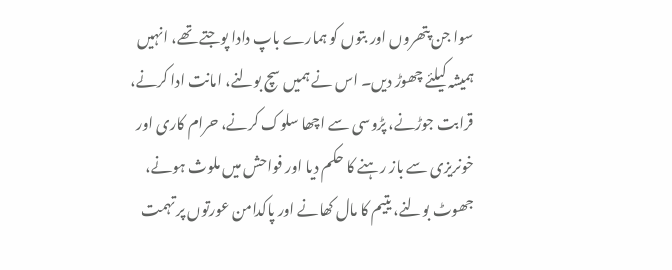سوا جن پتھروں اور بتوں کو ہمارے باپ دادا پوجتے تھے، انہیں ہمیشہ کیلئے چھوڑ دیں۔ اس نے ہمیں سچ بولنے، امانت ادا کرنے، قرابت جوڑنے، پڑوسی سے اچھا سلوک کرنے، حرام کاری اور خونریزی سے باز رہنے کا حکم دیا اور فواحش میں ملوث ہونے، جھوٹ بولنے، یتیم کا مال کھانے اور پاکدامن عورتوں پر تہمت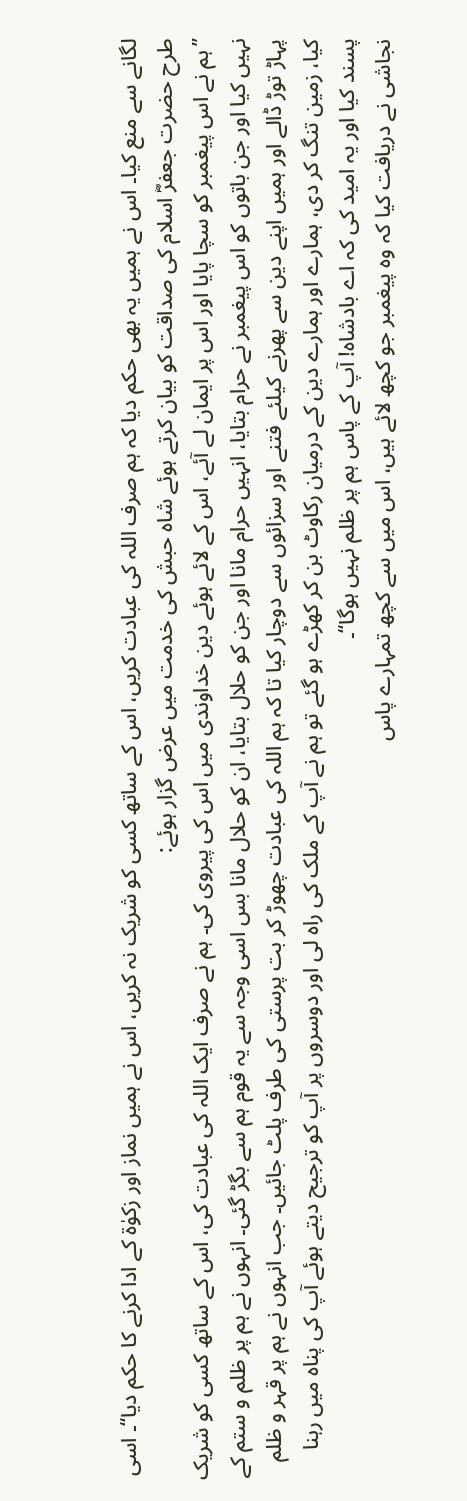لگانے سے منع کیا۔ اس نے ہمیں یہ بھی حکم دیا کہ ہم صرف اللہ کی عبادت کریں، اس کے ساتھ کسی کو شریک نہ کریں، اس نے ہمیں نماز اور زکوٰۃ کے ادا کرنے کا حکم دیا‘‘۔ اسی طرح حضرت جعفرؓ اسلام کی صداقت کو بیان کرتے ہوئے شاہ حبش کی خدمت میں عرض گزار ہوئے:
’’ہم نے اس پیغمبر کو سچا پایا اور اس پر ایمان لے آئے، اس کے لائے ہوئے دین خداوندی میں اس کی پیروی کی۔ ہم نے صرف ایک اللہ کی عبادت کی، اس کے ساتھ کسی کو شریک نہیں کیا اور جن باتوں کو اس پیغمبر نے حرام بتایا، انہیں حرام مانا اور جن کو حلال بتایا، ان کو حلال مانا بس اسی وجہ سے یہ قوم ہم سے بگڑ گئی۔ انہوں نے ہم پر ظلم و ستم کے پہاڑ توڑ ڈالے اور ہمیں اپنے دین سے پھرنے کیلئے فتنے اور سزائوں سے دوچار کیا تا کہ ہم اللہ کی عبادت چھوڑ کر بت پرستی کی طرف پلٹ جائیں۔ جب انہوں نے ہم پر قہر و ظلم کیا، زمین تنگ کر دی، ہمارے اور ہمارے دین کے درمیان رکاوٹ بن کر کھڑے ہو گئے تو ہم نے آپ کے ملک کی راہ لی اور دوسروں پر آپ کو ترجیح دیتے ہوئے آپ کی پناہ میں رہنا پسند کیا اور یہ امید کی کہ اے بادشاہ! آپ کے پاس ہم پر ظلم نہیں ہوگا‘‘۔
نجاشی نے دریافت کیا کہ وہ پیغمبر جو کچھ لائے ہیں، اس میں سے کچھ تمہارے پاس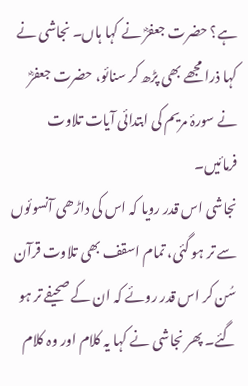ہے؟ حضرت جعفرؓ نے کہا ہاں۔ نجاشی نے کہا ذرا مجھے بھی پڑھ کر سنائو، حضرت جعفرؓ نے سورۂ مریم کی ابتدائی آیات تلاوت فرمائیں۔
نجاشی اس قدر رویا کہ اس کی داڑھی آنسوئوں سے تر ہو گئی، تمام اسقف بھی تلاوت قرآن سُن کر اس قدر روئے کہ ان کے صحیفے تر ہو گئے۔ پھر نجاشی نے کہا یہ کلام اور وہ کلام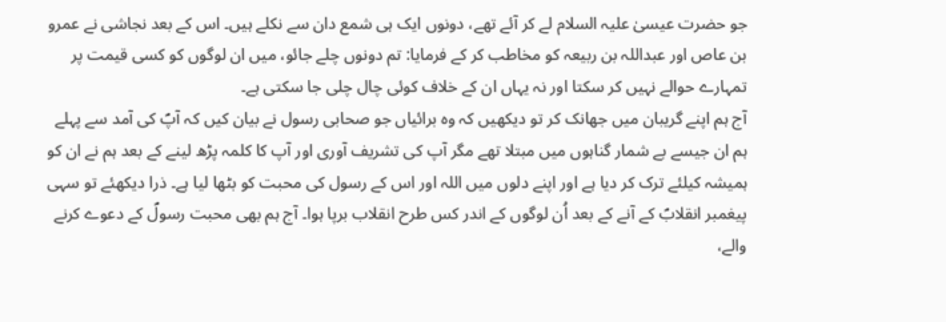جو حضرت عیسیٰ علیہ السلام لے کر آئے تھے، دونوں ایک ہی شمع دان سے نکلے ہیں۔ اس کے بعد نجاشی نے عمرو بن عاص اور عبداللہ بن ربیعہ کو مخاطب کر کے فرمایا: تم دونوں چلے جائو، میں ان لوگوں کو کسی قیمت پر تمہارے حوالے نہیں کر سکتا اور نہ یہاں ان کے خلاف کوئی چال چلی جا سکتی ہے۔
آج ہم اپنے گریبان میں جھانک کر تو دیکھیں کہ وہ برائیاں جو صحابی رسول نے بیان کیں کہ آپؐ کی آمد سے پہلے ہم ان جیسے بے شمار گناہوں میں مبتلا تھے مگر آپ کی تشریف آوری اور آپ کا کلمہ پڑھ لینے کے بعد ہم نے ان کو ہمیشہ کیلئے ترک کر دیا ہے اور اپنے دلوں میں اللہ اور اس کے رسول کی محبت کو بٹھا لیا ہے۔ ذرا دیکھئے تو سہی پیغمبر انقلابؐ کے آنے کے بعد اُن لوگوں کے اندر کس طرح انقلاب برپا ہوا۔ آج ہم بھی محبت رسولؐ کے دعوے کرنے والے،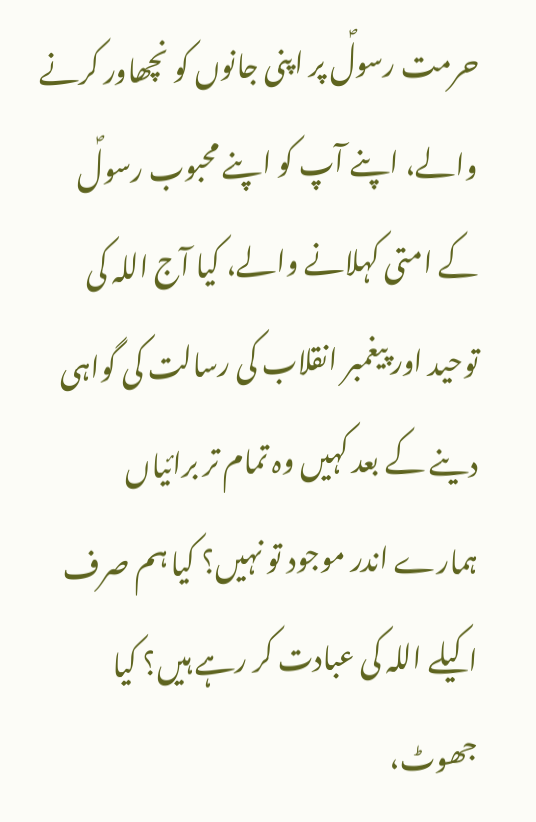حرمت رسولؐ پر اپنی جانوں کو نچھاور کرنے والے، اپنے آپ کو اپنے محبوب رسولؐ کے امتی کہلانے والے، کیا آج اللہ کی توحید اور پیغمبر انقلاب کی رسالت کی گواہی دینے کے بعد کہیں وہ تمام تر برائیاں ہمارے اندر موجود تو نہیں؟ کیا ہم صرف اکیلے اللہ کی عبادت کر رہے ہیں؟ کیا جھوٹ،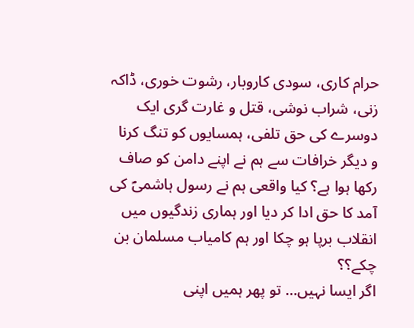حرام کاری، سودی کاروبار، رشوت خوری، ڈاکہ زنی، شراب نوشی، قتل و غارت گری ایک دوسرے کی حق تلفی، ہمسایوں کو تنگ کرنا و دیگر خرافات سے ہم نے اپنے دامن کو صاف رکھا ہوا ہے؟ کیا واقعی ہم نے رسول ہاشمیؐ کی آمد کا حق ادا کر دیا اور ہماری زندگیوں میں انقلاب برپا ہو چکا اور ہم کامیاب مسلمان بن چکے؟؟
اگر ایسا نہیں… تو پھر ہمیں اپنی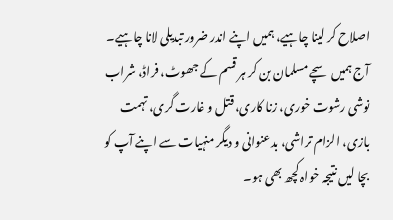اصلاح کر لینا چاہیے، ہمیں اپنے اندر ضرور تبدیلی لانا چاہیے۔ آج ہمیں سچے مسلمان بن کر ہر قسم کے جھوٹ، فراڈ، شراب نوشی رشوت خوری، زنا کاری، قتل و غارت گری، تہمت بازی، الزام تراشی، بدعنوانی و دیگر منہیات سے اپنے آپ کو بچا لیں نتیجہ خواہ کچھ بھی ہو۔